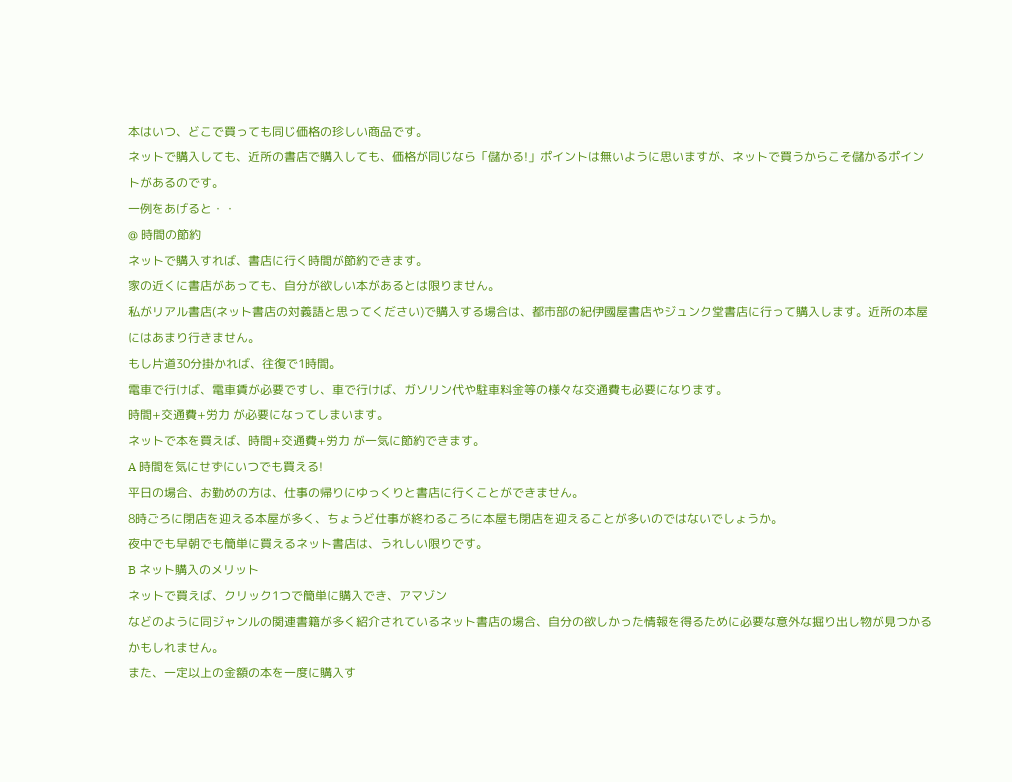本はいつ、どこで買っても同じ価格の珍しい商品です。
ネットで購入しても、近所の書店で購入しても、価格が同じなら「儲かる!」ポイントは無いように思いますが、ネットで買うからこそ儲かるポイントがあるのです。
一例をあげると・・
@ 時間の節約
ネットで購入すれば、書店に行く時間が節約できます。
家の近くに書店があっても、自分が欲しい本があるとは限りません。
私がリアル書店(ネット書店の対義語と思ってください)で購入する場合は、都市部の紀伊國屋書店やジュンク堂書店に行って購入します。近所の本屋にはあまり行きません。
もし片道30分掛かれば、往復で1時間。
電車で行けば、電車賃が必要ですし、車で行けば、ガソリン代や駐車料金等の様々な交通費も必要になります。
時間+交通費+労力 が必要になってしまいます。
ネットで本を買えば、時間+交通費+労力 が一気に節約できます。
A 時間を気にせずにいつでも買える!
平日の場合、お勤めの方は、仕事の帰りにゆっくりと書店に行くことができません。
8時ごろに閉店を迎える本屋が多く、ちょうど仕事が終わるころに本屋も閉店を迎えることが多いのではないでしょうか。
夜中でも早朝でも簡単に買えるネット書店は、うれしい限りです。
B ネット購入のメリット
ネットで買えば、クリック1つで簡単に購入でき、アマゾン
などのように同ジャンルの関連書籍が多く紹介されているネット書店の場合、自分の欲しかった情報を得るために必要な意外な掘り出し物が見つかるかもしれません。
また、一定以上の金額の本を一度に購入す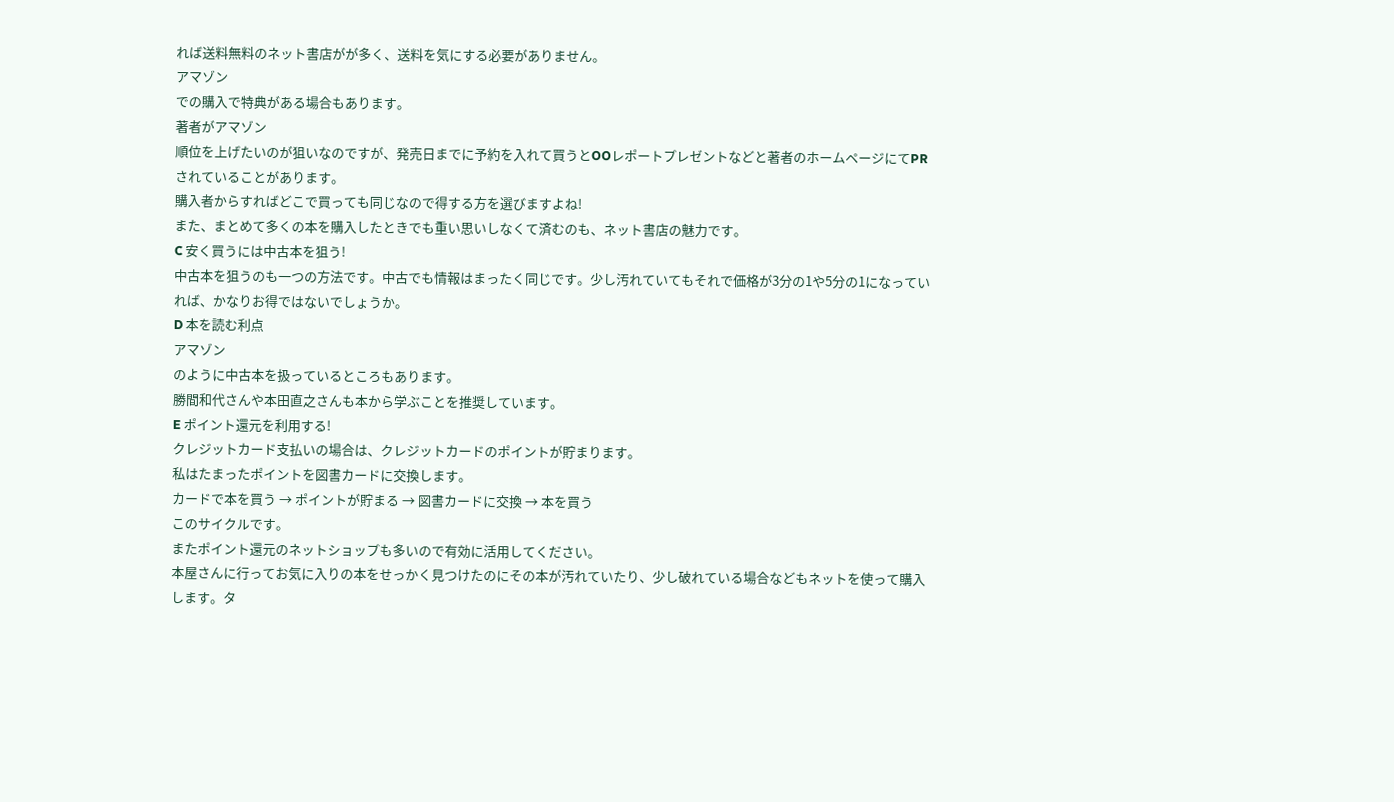れば送料無料のネット書店がが多く、送料を気にする必要がありません。
アマゾン
での購入で特典がある場合もあります。
著者がアマゾン
順位を上げたいのが狙いなのですが、発売日までに予約を入れて買うとOOレポートプレゼントなどと著者のホームページにてPR されていることがあります。
購入者からすればどこで買っても同じなので得する方を選びますよね!
また、まとめて多くの本を購入したときでも重い思いしなくて済むのも、ネット書店の魅力です。
C 安く買うには中古本を狙う!
中古本を狙うのも一つの方法です。中古でも情報はまったく同じです。少し汚れていてもそれで価格が3分の1や5分の1になっていれば、かなりお得ではないでしょうか。
D 本を読む利点
アマゾン
のように中古本を扱っているところもあります。
勝間和代さんや本田直之さんも本から学ぶことを推奨しています。
E ポイント還元を利用する!
クレジットカード支払いの場合は、クレジットカードのポイントが貯まります。
私はたまったポイントを図書カードに交換します。
カードで本を買う → ポイントが貯まる → 図書カードに交換 → 本を買う
このサイクルです。
またポイント還元のネットショップも多いので有効に活用してください。
本屋さんに行ってお気に入りの本をせっかく見つけたのにその本が汚れていたり、少し破れている場合などもネットを使って購入します。タ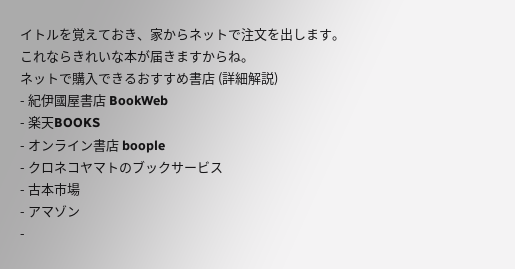イトルを覚えておき、家からネットで注文を出します。
これならきれいな本が届きますからね。
ネットで購入できるおすすめ書店 (詳細解説)
- 紀伊國屋書店 BookWeb
- 楽天BOOKS
- オンライン書店 boople
- クロネコヤマトのブックサービス
- 古本市場
- アマゾン
-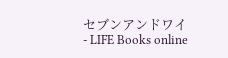セブンアンドワイ
- LIFE Books online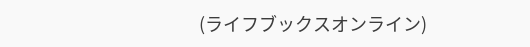(ライフブックスオンライン)